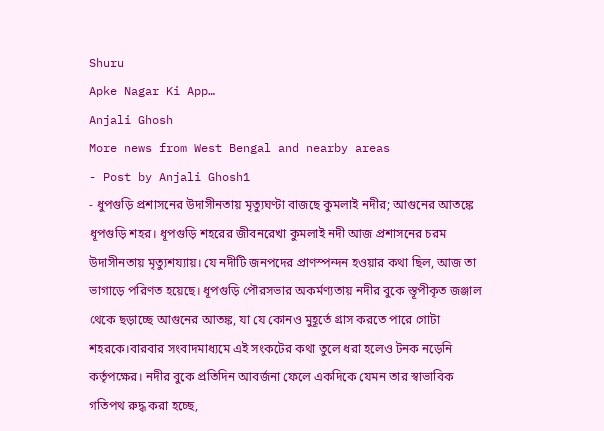Shuru
Apke Nagar Ki App…
Anjali Ghosh
More news from West Bengal and nearby areas
- Post by Anjali Ghosh1
- ধুপগুড়ি প্রশাসনের উদাসীনতায় মৃত্যুঘণ্টা বাজছে কুমলাই নদীর; আগুনের আতঙ্কে ধূপগুড়ি শহর। ধূপগুড়ি শহরের জীবনরেখা কুমলাই নদী আজ প্রশাসনের চরম উদাসীনতায় মৃত্যুশয্যায়। যে নদীটি জনপদের প্রাণস্পন্দন হওয়ার কথা ছিল, আজ তা ভাগাড়ে পরিণত হয়েছে। ধূপগুড়ি পৌরসভার অকর্মণ্যতায় নদীর বুকে স্তূপীকৃত জঞ্জাল থেকে ছড়াচ্ছে আগুনের আতঙ্ক, যা যে কোনও মুহূর্তে গ্রাস করতে পারে গোটা শহরকে।বারবার সংবাদমাধ্যমে এই সংকটের কথা তুলে ধরা হলেও টনক নড়েনি কর্তৃপক্ষের। নদীর বুকে প্রতিদিন আবর্জনা ফেলে একদিকে যেমন তার স্বাভাবিক গতিপথ রুদ্ধ করা হচ্ছে,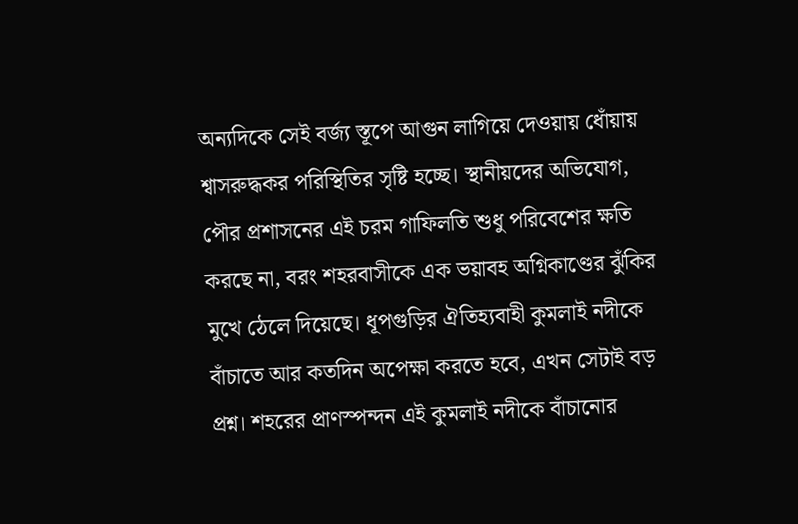অন্যদিকে সেই বর্জ্য স্তূপে আগুন লাগিয়ে দেওয়ায় ধোঁয়ায় শ্বাসরুদ্ধকর পরিস্থিতির সৃষ্টি হচ্ছে। স্থানীয়দের অভিযোগ, পৌর প্রশাসনের এই চরম গাফিলতি শুধু পরিবেশের ক্ষতি করছে না, বরং শহরবাসীকে এক ভয়াবহ অগ্নিকাণ্ডের ঝুঁকির মুখে ঠেলে দিয়েছে। ধূপগুড়ির ঐতিহ্যবাহী কুমলাই নদীকে বাঁচাতে আর কতদিন অপেক্ষা করতে হবে, এখন সেটাই বড় প্রশ্ন। শহরের প্রাণস্পন্দন এই কুমলাই নদীকে বাঁচানোর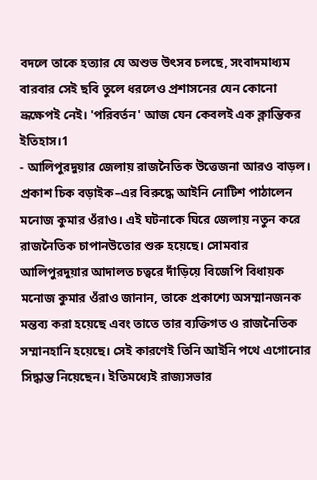বদলে তাকে হত্যার যে অশুভ উৎসব চলছে, সংবাদমাধ্যম বারবার সেই ছবি তুলে ধরলেও প্রশাসনের যেন কোনো ভ্রূক্ষেপই নেই। 'পরিবর্তন' আজ যেন কেবলই এক ক্লান্তিকর ইতিহাস।1
- আলিপুরদুয়ার জেলায় রাজনৈতিক উত্তেজনা আরও বাড়ল। প্রকাশ চিক বড়াইক–এর বিরুদ্ধে আইনি নোটিশ পাঠালেন মনোজ কুমার ওঁরাও। এই ঘটনাকে ঘিরে জেলায় নতুন করে রাজনৈতিক চাপানউতোর শুরু হয়েছে। সোমবার আলিপুরদুয়ার আদালত চত্বরে দাঁড়িয়ে বিজেপি বিধায়ক মনোজ কুমার ওঁরাও জানান, তাকে প্রকাশ্যে অসম্মানজনক মন্তব্য করা হয়েছে এবং তাতে তার ব্যক্তিগত ও রাজনৈতিক সম্মানহানি হয়েছে। সেই কারণেই তিনি আইনি পথে এগোনোর সিদ্ধান্ত নিয়েছেন। ইতিমধ্যেই রাজ্যসভার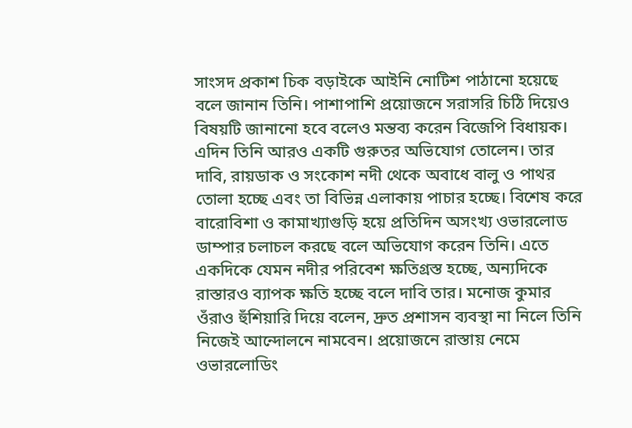সাংসদ প্রকাশ চিক বড়াইকে আইনি নোটিশ পাঠানো হয়েছে বলে জানান তিনি। পাশাপাশি প্রয়োজনে সরাসরি চিঠি দিয়েও বিষয়টি জানানো হবে বলেও মন্তব্য করেন বিজেপি বিধায়ক। এদিন তিনি আরও একটি গুরুতর অভিযোগ তোলেন। তার দাবি, রায়ডাক ও সংকোশ নদী থেকে অবাধে বালু ও পাথর তোলা হচ্ছে এবং তা বিভিন্ন এলাকায় পাচার হচ্ছে। বিশেষ করে বারোবিশা ও কামাখ্যাগুড়ি হয়ে প্রতিদিন অসংখ্য ওভারলোড ডাম্পার চলাচল করছে বলে অভিযোগ করেন তিনি। এতে একদিকে যেমন নদীর পরিবেশ ক্ষতিগ্রস্ত হচ্ছে, অন্যদিকে রাস্তারও ব্যাপক ক্ষতি হচ্ছে বলে দাবি তার। মনোজ কুমার ওঁরাও হুঁশিয়ারি দিয়ে বলেন, দ্রুত প্রশাসন ব্যবস্থা না নিলে তিনি নিজেই আন্দোলনে নামবেন। প্রয়োজনে রাস্তায় নেমে ওভারলোডিং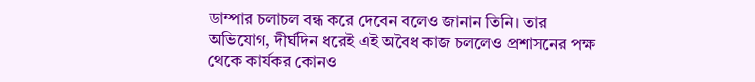ডাম্পার চলাচল বন্ধ করে দেবেন বলেও জানান তিনি। তার অভিযোগ, দীর্ঘদিন ধরেই এই অবৈধ কাজ চললেও প্রশাসনের পক্ষ থেকে কার্যকর কোনও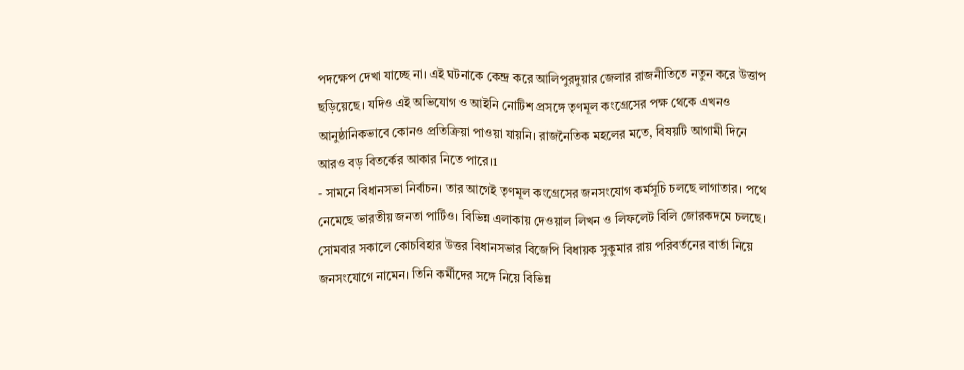পদক্ষেপ দেখা যাচ্ছে না। এই ঘটনাকে কেন্দ্র করে আলিপুরদুয়ার জেলার রাজনীতিতে নতুন করে উত্তাপ ছড়িয়েছে। যদিও এই অভিযোগ ও আইনি নোটিশ প্রসঙ্গে তৃণমূল কংগ্রেসের পক্ষ থেকে এখনও আনুষ্ঠানিকভাবে কোনও প্রতিক্রিয়া পাওয়া যায়নি। রাজনৈতিক মহলের মতে, বিষয়টি আগামী দিনে আরও বড় বিতর্কের আকার নিতে পারে।1
- সামনে বিধানসভা নির্বাচন। তার আগেই তৃণমূল কংগ্রেসের জনসংযোগ কর্মসূচি চলছে লাগাতার। পথে নেমেছে ভারতীয় জনতা পার্টিও। বিভিন্ন এলাকায় দেওয়াল লিখন ও লিফলেট বিলি জোরকদমে চলছে। সোমবার সকালে কোচবিহার উত্তর বিধানসভার বিজেপি বিধায়ক সুকুমার রায় পরিবর্তনের বার্তা নিয়ে জনসংযোগে নামেন। তিনি কর্মীদের সঙ্গে নিয়ে বিভিন্ন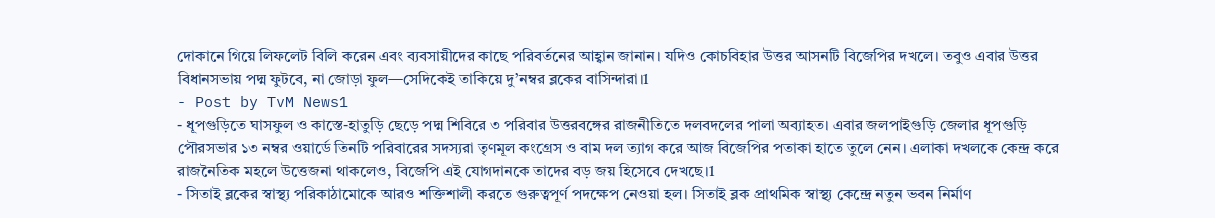দোকানে গিয়ে লিফলেট বিলি করেন এবং ব্যবসায়ীদের কাছে পরিবর্তনের আহ্বান জানান। যদিও কোচবিহার উত্তর আসনটি বিজেপির দখলে। তবুও এবার উত্তর বিধানসভায় পদ্ম ফুটবে, না জোড়া ফুল—সেদিকেই তাকিয়ে দু’নম্বর ব্লকের বাসিন্দারা।1
- Post by TvM News1
- ধূপগুড়িতে ঘাসফুল ও কাস্তে-হাতুড়ি ছেড়ে পদ্ম শিবিরে ৩ পরিবার উত্তরবঙ্গের রাজনীতিতে দলবদলের পালা অব্যাহত। এবার জলপাইগুড়ি জেলার ধূপগুড়ি পৌরসভার ১৩ নম্বর ওয়ার্ডে তিনটি পরিবারের সদস্যরা তৃণমূল কংগ্রেস ও বাম দল ত্যাগ করে আজ বিজেপির পতাকা হাতে তুলে নেন। এলাকা দখলকে কেন্দ্র করে রাজনৈতিক মহলে উত্তেজনা থাকলেও, বিজেপি এই যোগদানকে তাদের বড় জয় হিসেবে দেখছে।1
- সিতাই ব্লকের স্বাস্থ্য পরিকাঠামোকে আরও শক্তিশালী করতে গুরুত্বপূর্ণ পদক্ষেপ নেওয়া হল। সিতাই ব্লক প্রাথমিক স্বাস্থ্য কেন্দ্রে নতুন ভবন নির্মাণ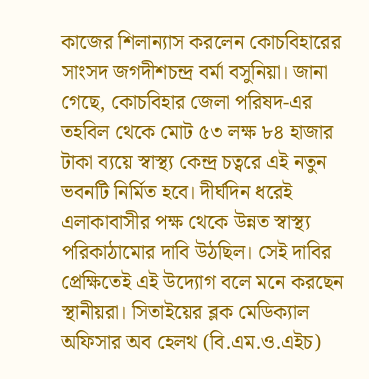কাজের শিলান্যাস করলেন কোচবিহারের সাংসদ জগদীশচন্দ্র বর্মা বসুনিয়া। জানা গেছে, কোচবিহার জেলা পরিষদ-এর তহবিল থেকে মোট ৫৩ লক্ষ ৮৪ হাজার টাকা ব্যয়ে স্বাস্থ্য কেন্দ্র চত্বরে এই নতুন ভবনটি নির্মিত হবে। দীর্ঘদিন ধরেই এলাকাবাসীর পক্ষ থেকে উন্নত স্বাস্থ্য পরিকাঠামোর দাবি উঠছিল। সেই দাবির প্রেক্ষিতেই এই উদ্যোগ বলে মনে করছেন স্থানীয়রা। সিতাইয়ের ব্লক মেডিক্যাল অফিসার অব হেলথ (বি.এম.ও.এইচ)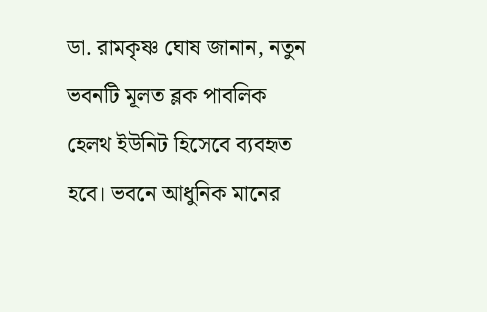ডা. রামকৃষ্ণ ঘোষ জানান, নতুন ভবনটি মূলত ব্লক পাবলিক হেলথ ইউনিট হিসেবে ব্যবহৃত হবে। ভবনে আধুনিক মানের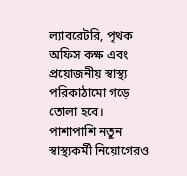ল্যাবরেটরি, পৃথক অফিস কক্ষ এবং প্রয়োজনীয় স্বাস্থ্য পরিকাঠামো গড়ে তোলা হবে। পাশাপাশি নতুন স্বাস্থ্যকর্মী নিয়োগেরও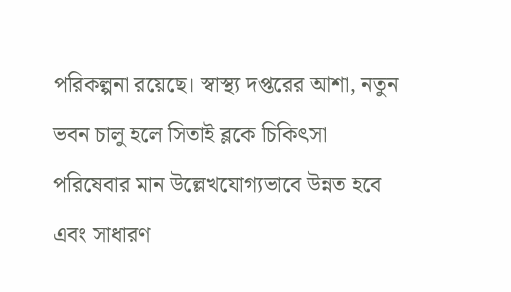পরিকল্পনা রয়েছে। স্বাস্থ্য দপ্তরের আশা, নতুন ভবন চালু হলে সিতাই ব্লকে চিকিৎসা পরিষেবার মান উল্লেখযোগ্যভাবে উন্নত হবে এবং সাধারণ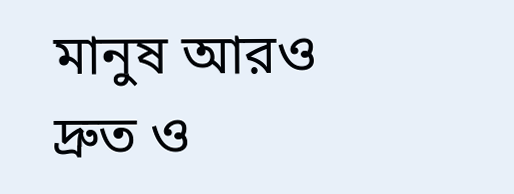মানুষ আরও দ্রুত ও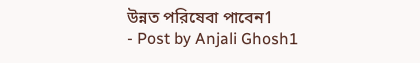উন্নত পরিষেবা পাবেন1
- Post by Anjali Ghosh1